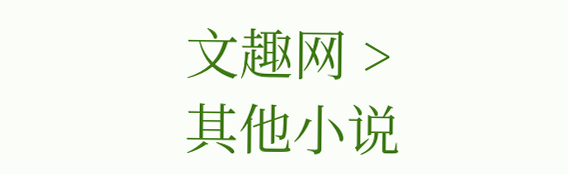文趣网 > 其他小说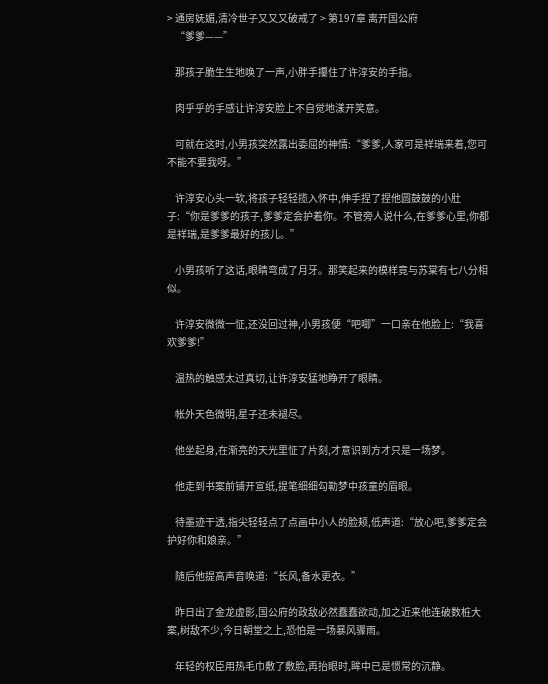> 通房妩媚,清冷世子又又又破戒了 > 第197章 离开国公府
    “爹爹——”

    那孩子脆生生地唤了一声,小胖手攥住了许淳安的手指。

    肉乎乎的手感让许淳安脸上不自觉地漾开笑意。

    可就在这时,小男孩突然露出委屈的神情:“爹爹,人家可是祥瑞来着,您可不能不要我呀。”

    许淳安心头一软,将孩子轻轻揽入怀中,伸手捏了捏他圆鼓鼓的小肚子:“你是爹爹的孩子,爹爹定会护着你。不管旁人说什么,在爹爹心里,你都是祥瑞,是爹爹最好的孩儿。”

    小男孩听了这话,眼睛弯成了月牙。那笑起来的模样竟与苏棠有七八分相似。

    许淳安微微一怔,还没回过神,小男孩便“吧唧”一口亲在他脸上:“我喜欢爹爹!”

    温热的触感太过真切,让许淳安猛地睁开了眼睛。

    帐外天色微明,星子还未褪尽。

    他坐起身,在渐亮的天光里怔了片刻,才意识到方才只是一场梦。

    他走到书案前铺开宣纸,提笔细细勾勒梦中孩童的眉眼。

    待墨迹干透,指尖轻轻点了点画中小人的脸颊,低声道:“放心吧,爹爹定会护好你和娘亲。”

    随后他提高声音唤道:“长风,备水更衣。”

    昨日出了金龙虚影,国公府的政敌必然蠢蠢欲动,加之近来他连破数桩大案,树敌不少,今日朝堂之上,恐怕是一场暴风骤雨。

    年轻的权臣用热毛巾敷了敷脸,再抬眼时,眸中已是惯常的沉静。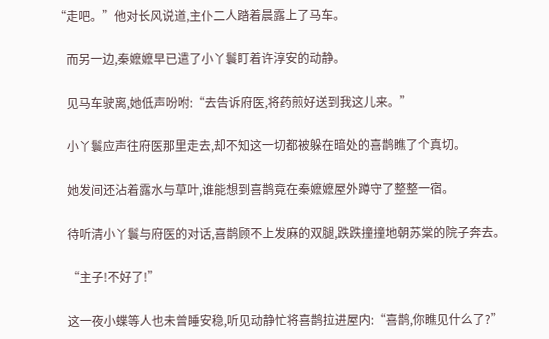“走吧。”他对长风说道,主仆二人踏着晨露上了马车。

    而另一边,秦嬷嬷早已遣了小丫鬟盯着许淳安的动静。

    见马车驶离,她低声吩咐:“去告诉府医,将药煎好送到我这儿来。”

    小丫鬟应声往府医那里走去,却不知这一切都被躲在暗处的喜鹊瞧了个真切。

    她发间还沾着露水与草叶,谁能想到喜鹊竟在秦嬷嬷屋外蹲守了整整一宿。

    待听清小丫鬟与府医的对话,喜鹊顾不上发麻的双腿,跌跌撞撞地朝苏棠的院子奔去。

    “主子!不好了!”

    这一夜小蝶等人也未曾睡安稳,听见动静忙将喜鹊拉进屋内:“喜鹊,你瞧见什么了?”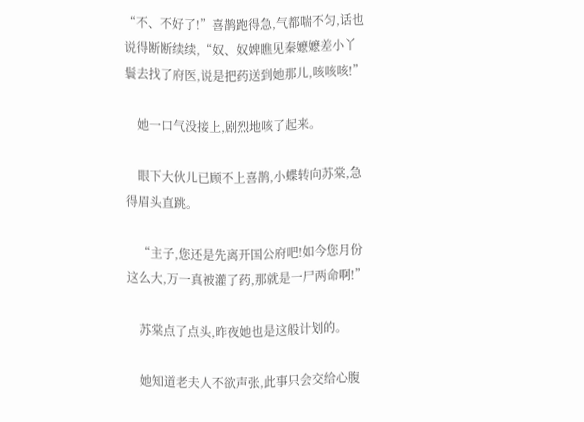“不、不好了!”喜鹊跑得急,气都喘不匀,话也说得断断续续,“奴、奴婢瞧见秦嬷嬷差小丫鬟去找了府医,说是把药送到她那儿,咳咳咳!”

    她一口气没接上,剧烈地咳了起来。

    眼下大伙儿已顾不上喜鹊,小蝶转向苏棠,急得眉头直跳。

    “主子,您还是先离开国公府吧!如今您月份这么大,万一真被灌了药,那就是一尸两命啊!”

    苏棠点了点头,昨夜她也是这般计划的。

    她知道老夫人不欲声张,此事只会交给心腹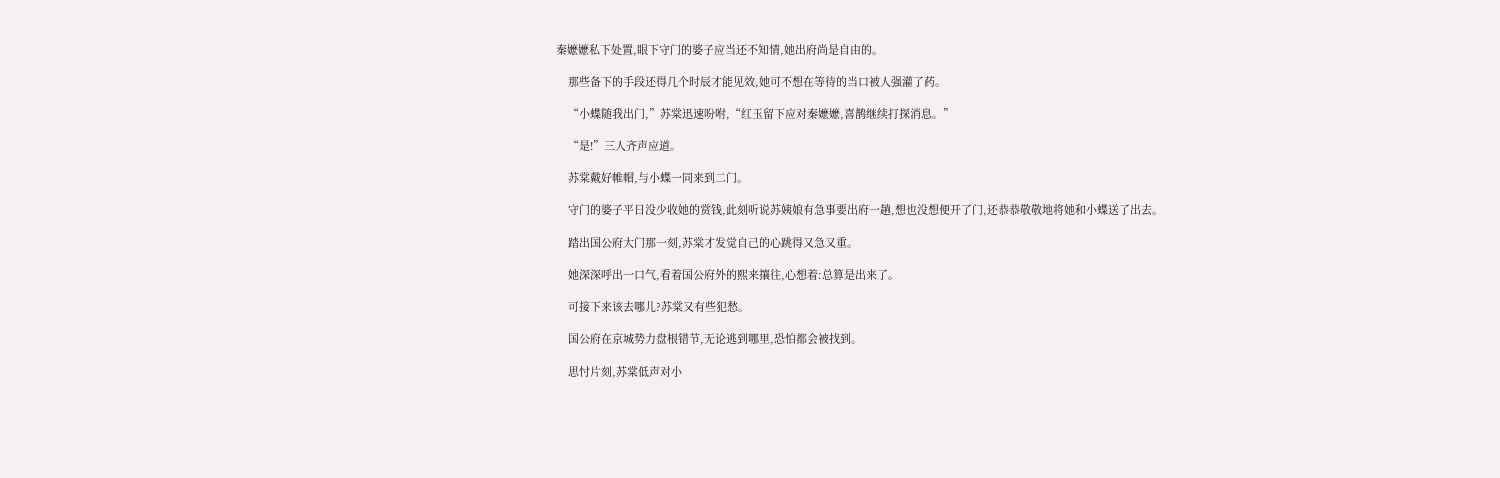秦嬷嬷私下处置,眼下守门的婆子应当还不知情,她出府尚是自由的。

    那些备下的手段还得几个时辰才能见效,她可不想在等待的当口被人强灌了药。

    “小蝶随我出门,”苏棠迅速吩咐,“红玉留下应对秦嬷嬷,喜鹊继续打探消息。”

    “是!”三人齐声应道。

    苏棠戴好帷帽,与小蝶一同来到二门。

    守门的婆子平日没少收她的赏钱,此刻听说苏姨娘有急事要出府一趟,想也没想便开了门,还恭恭敬敬地将她和小蝶送了出去。

    踏出国公府大门那一刻,苏棠才发觉自己的心跳得又急又重。

    她深深呼出一口气,看着国公府外的熙来攘往,心想着:总算是出来了。

    可接下来该去哪儿?苏棠又有些犯愁。

    国公府在京城势力盘根错节,无论逃到哪里,恐怕都会被找到。

    思忖片刻,苏棠低声对小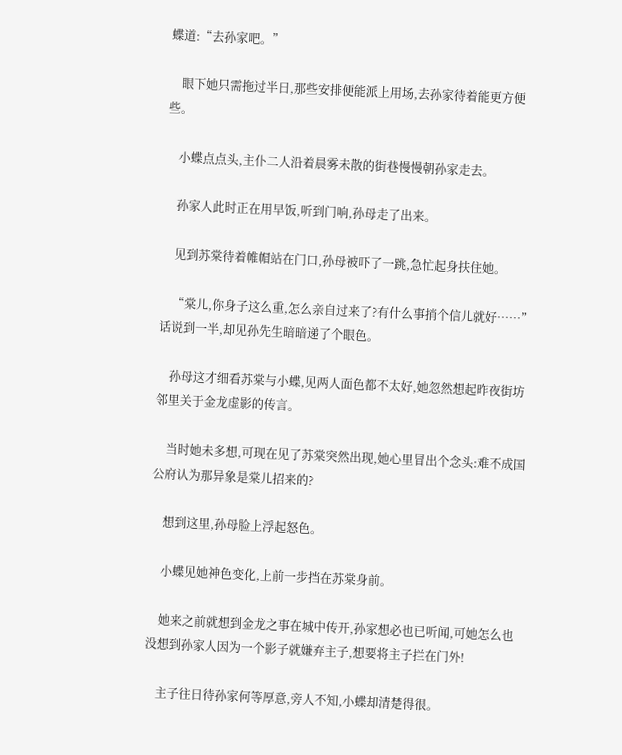蝶道:“去孙家吧。”

    眼下她只需拖过半日,那些安排便能派上用场,去孙家待着能更方便些。

    小蝶点点头,主仆二人沿着晨雾未散的街巷慢慢朝孙家走去。

    孙家人此时正在用早饭,听到门响,孙母走了出来。

    见到苏棠待着帷帽站在门口,孙母被吓了一跳,急忙起身扶住她。

    “棠儿,你身子这么重,怎么亲自过来了?有什么事捎个信儿就好……”话说到一半,却见孙先生暗暗递了个眼色。

    孙母这才细看苏棠与小蝶,见两人面色都不太好,她忽然想起昨夜街坊邻里关于金龙虚影的传言。

    当时她未多想,可现在见了苏棠突然出现,她心里冒出个念头:难不成国公府认为那异象是棠儿招来的?

    想到这里,孙母脸上浮起怒色。

    小蝶见她神色变化,上前一步挡在苏棠身前。

    她来之前就想到金龙之事在城中传开,孙家想必也已听闻,可她怎么也没想到孙家人因为一个影子就嫌弃主子,想要将主子拦在门外!

    主子往日待孙家何等厚意,旁人不知,小蝶却清楚得很。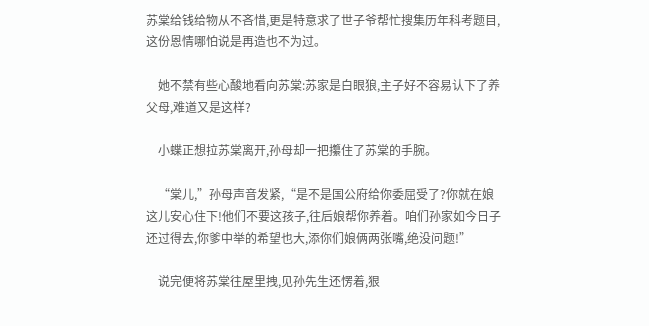苏棠给钱给物从不吝惜,更是特意求了世子爷帮忙搜集历年科考题目,这份恩情哪怕说是再造也不为过。

    她不禁有些心酸地看向苏棠:苏家是白眼狼,主子好不容易认下了养父母,难道又是这样?

    小蝶正想拉苏棠离开,孙母却一把攥住了苏棠的手腕。

    “棠儿,”孙母声音发紧,“是不是国公府给你委屈受了?你就在娘这儿安心住下!他们不要这孩子,往后娘帮你养着。咱们孙家如今日子还过得去,你爹中举的希望也大,添你们娘俩两张嘴,绝没问题!”

    说完便将苏棠往屋里拽,见孙先生还愣着,狠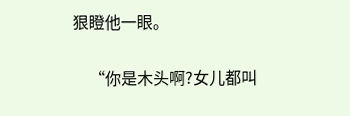狠瞪他一眼。

    “你是木头啊?女儿都叫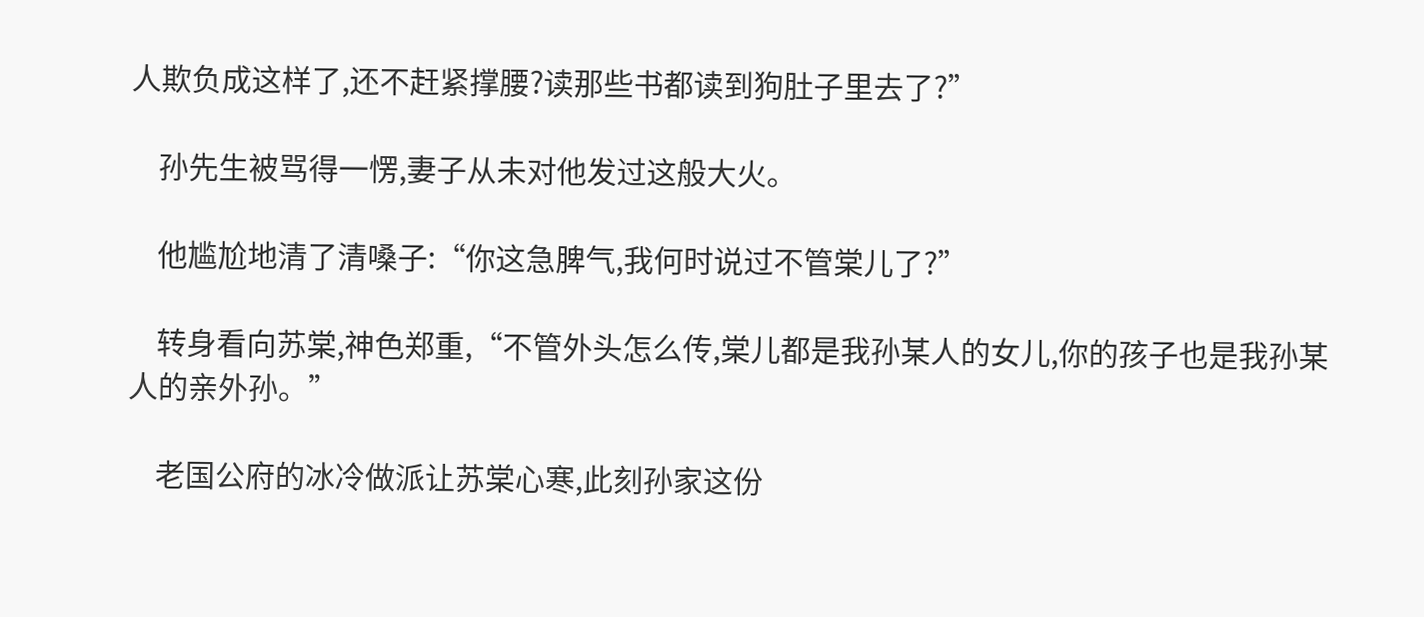人欺负成这样了,还不赶紧撑腰?读那些书都读到狗肚子里去了?”

    孙先生被骂得一愣,妻子从未对他发过这般大火。

    他尴尬地清了清嗓子:“你这急脾气,我何时说过不管棠儿了?”

    转身看向苏棠,神色郑重,“不管外头怎么传,棠儿都是我孙某人的女儿,你的孩子也是我孙某人的亲外孙。”

    老国公府的冰冷做派让苏棠心寒,此刻孙家这份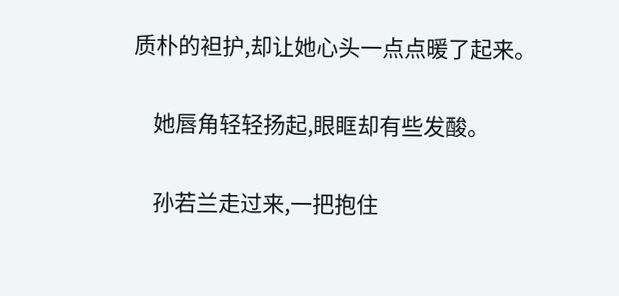质朴的袒护,却让她心头一点点暖了起来。

    她唇角轻轻扬起,眼眶却有些发酸。

    孙若兰走过来,一把抱住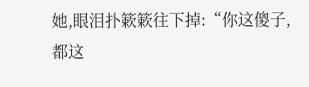她,眼泪扑簌簌往下掉:“你这傻子,都这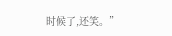时候了,还笑。”